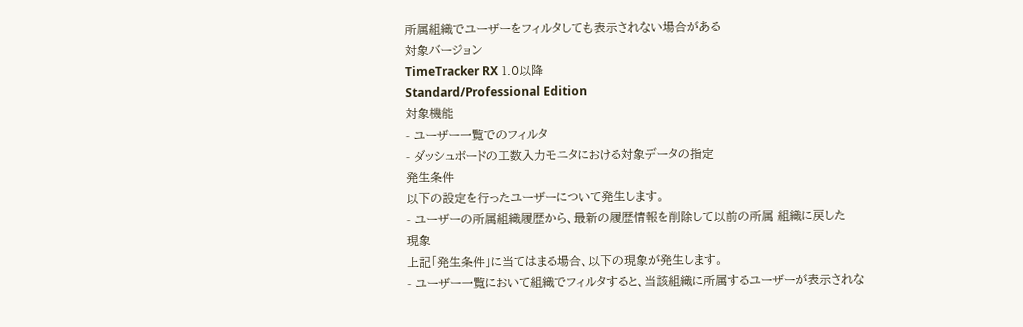所属組織でユーザーをフィルタしても表示されない場合がある
対象バージョン
TimeTracker RX 1.0以降
Standard/Professional Edition
対象機能
- ユーザー一覧でのフィルタ
- ダッシュボードの工数入力モニタにおける対象データの指定
発生条件
以下の設定を行ったユーザーについて発生します。
- ユーザーの所属組織履歴から、最新の履歴情報を削除して以前の所属 組織に戻した
現象
上記「発生条件」に当てはまる場合、以下の現象が発生します。
- ユーザー一覧において組織でフィルタすると、当該組織に所属するユーザーが表示されな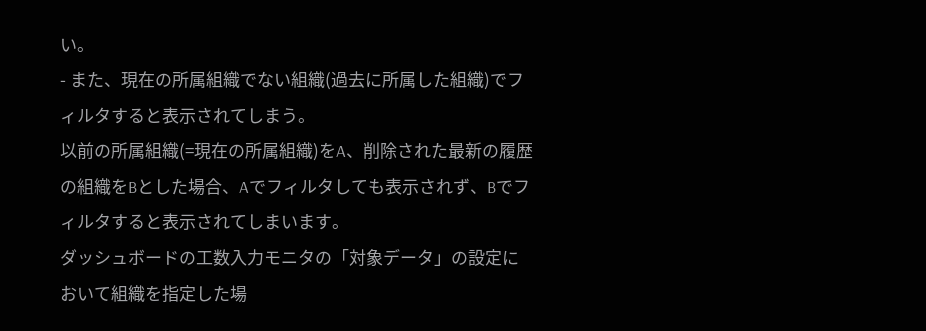い。
- また、現在の所属組織でない組織(過去に所属した組織)でフィルタすると表示されてしまう。
以前の所属組織(=現在の所属組織)をA、削除された最新の履歴の組織をBとした場合、Aでフィルタしても表示されず、Bでフィルタすると表示されてしまいます。
ダッシュボードの工数入力モニタの「対象データ」の設定において組織を指定した場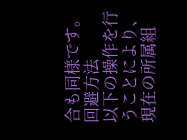合も同様です。
回避方法
以下の操作を行うことにより、現在の所属組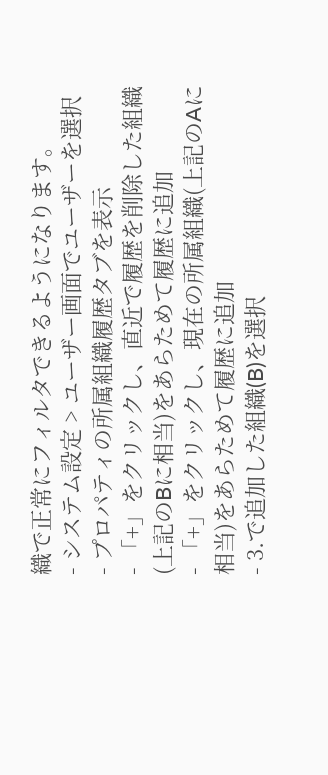織で正常にフィルタできるようになります。
- システム設定 > ユーザー画面でユーザーを選択
- プロパティの所属組織履歴タブを表示
- 「+」をクリックし、直近で履歴を削除した組織(上記のBに相当)をあらためて履歴に追加
- 「+」をクリックし、現在の所属組織(上記のAに相当)をあらためて履歴に追加
- 3.で追加した組織(B)を選択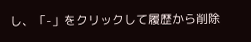し、「-」をクリックして履歴から削除